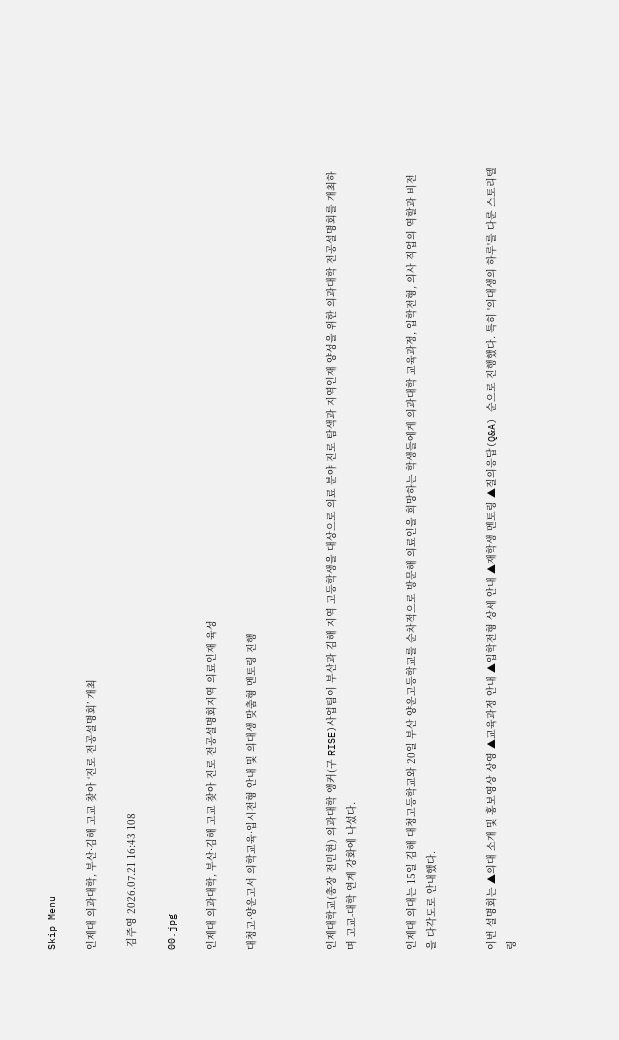Skip Menu

인제대 의과대학, 부산·김해 고교 찾아 ‘진로 전공설명회’ 개최

 김주영 2026.07.21 16:43 108

00.jpg

인제대 의과대학, 부산·김해 고교 찾아 진로 전공설명회지역 의료인재 육성

대청고·양운고서 의학교육·입시전형 안내 및 의대생 맞춤형 멘토링 진행



인제대학교(총장 전민현) 의과대학 앵커(구 RISE)사업팀이 부산과 김해 지역 고등학생을 대상으로 의료 분야 진로 탐색과 지역인재 양성을 위한 의과대학 전공설명회를 개최하며 고교-대학 연계 강화에 나섰다.


인제대 의대는 15일 김해 대청고등학교와 20일 부산 양운고등학교를 순차적으로 방문해 의료인을 희망하는 학생들에게 의과대학 교육과정, 입학전형, 의사 직업의 역할과 비전을 다각도로 안내했다.


이번 설명회는 ▲의대 소개 및 홍보영상 상영 ▲교육과정 안내 ▲입학전형 상세 안내 ▲재학생 멘토링 ▲질의응답(Q&A) 순으로 진행했다. 특히 '의대생의 하루'를 다룬 스토리텔링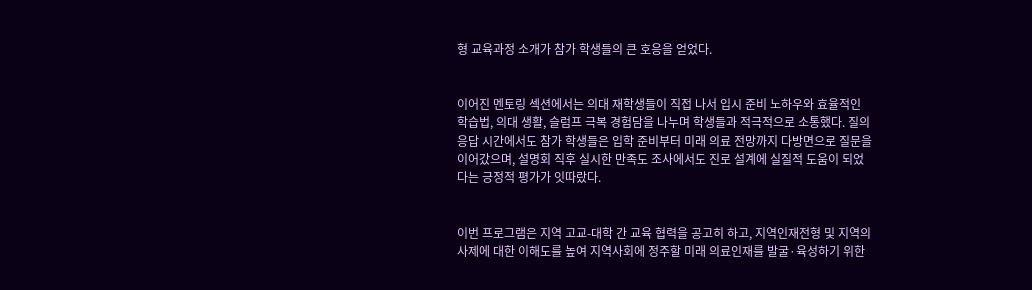형 교육과정 소개가 참가 학생들의 큰 호응을 얻었다.


이어진 멘토링 섹션에서는 의대 재학생들이 직접 나서 입시 준비 노하우와 효율적인 학습법, 의대 생활, 슬럼프 극복 경험담을 나누며 학생들과 적극적으로 소통했다. 질의응답 시간에서도 참가 학생들은 입학 준비부터 미래 의료 전망까지 다방면으로 질문을 이어갔으며, 설명회 직후 실시한 만족도 조사에서도 진로 설계에 실질적 도움이 되었다는 긍정적 평가가 잇따랐다.


이번 프로그램은 지역 고교-대학 간 교육 협력을 공고히 하고, 지역인재전형 및 지역의사제에 대한 이해도를 높여 지역사회에 정주할 미래 의료인재를 발굴·육성하기 위한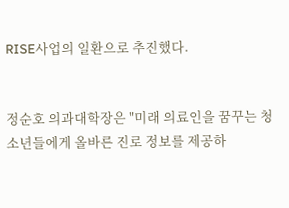RISE사업의 일환으로 추진했다.


정순호 의과대학장은 "미래 의료인을 꿈꾸는 청소년들에게 올바른 진로 정보를 제공하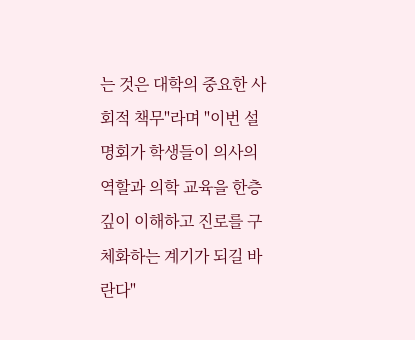는 것은 대학의 중요한 사회적 책무"라며 "이번 설명회가 학생들이 의사의 역할과 의학 교육을 한층 깊이 이해하고 진로를 구체화하는 계기가 되길 바란다"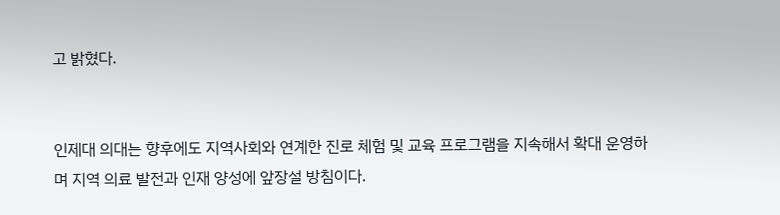고 밝혔다.


인제대 의대는 향후에도 지역사회와 연계한 진로 체험 및 교육 프로그램을 지속해서 확대 운영하며 지역 의료 발전과 인재 양성에 앞장설 방침이다.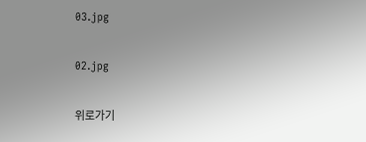03.jpg

02.jpg

위로가기